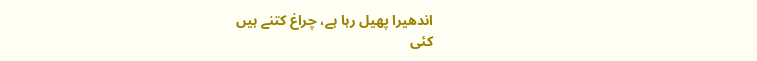اندھیرا پھیل رہا ہے، چراغ کتنے ہیں
کئی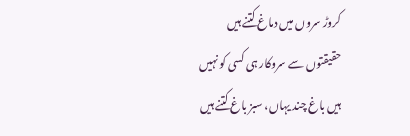کروڑ سروں میں دماغ کتنے ہیں
حقیقتوں سے سروکار ہی کسی کو نہیں
ہیں باغ چند یہاں، سبز باغ کتنے ہیں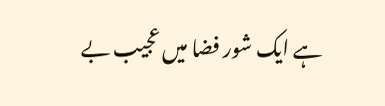ہے ایک شور فضا میں عجیب بے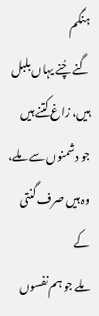ہنگم
گنے چُنے یہاں بلبل ہیں، زاغ کتنے ہیں
جو دشمنوں سے ملے، وہ ہیں صرف گنتی کے
ملے جو ہم نفسوں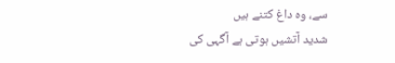سے، وہ داغ کتنے ہیں
شدید آتشیں ہوتی ہے آگہی کی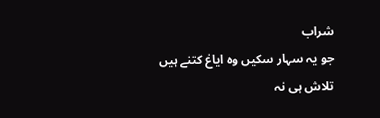شراب
جو یہ سہار سکیں وہ ایاغ کتنے ہیں
تلاش ہی نہ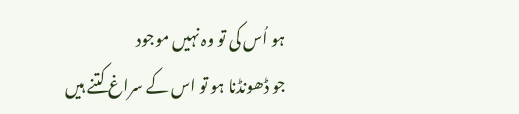ہو اُس کی تو وہ نہیں موجود
جو ڈھونڈنا ہو تو اس کے سراغ کتنے ہیں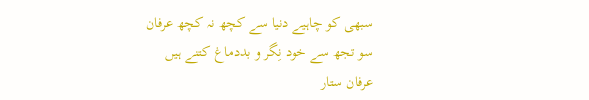سبھی کو چاہیے دنیا سے کچھ نہ کچھ عرفان
سو تجھ سے خود نِگر و بددماغ کتنے ہیں
عرفان ستار